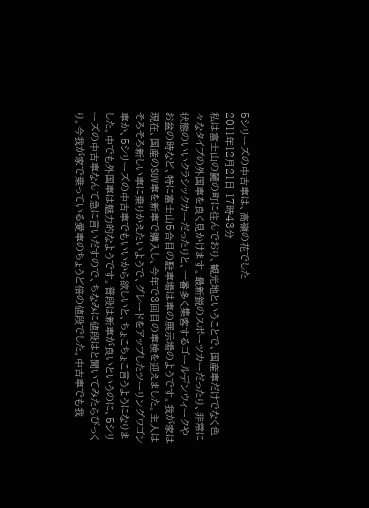5シリーズの中古車は、高嶺の花でした
2011年12月21日 17時43分
私は富士山の麓の町に住んでおり、観光地ということで、国産車だけでなく色々なタイプの外国車を良く見かけます。最新鋭のスポーツカーだったり、非常に状態のいいクラシックカーだったりと、一番多く集客するゴールデンウィークやお盆の時など、特に富士山5合目の駐車場は車の展示場のようです。我が家は現在、国産のSUV車を新車で購入し、今年で3回目の車検を迎えました。主人はそろそろ新しい車に乗りかえたいようで、グレードをアップしたツーリングワゴン車か、5シリーズの中古車でもいいから欲しいと、ちょこちょこ言うようになりました。中でも外国車は魅力的なようです。普段は新車が良いというのに、5シリーズの中古車なんて急に言いだすので、ちなみに値段はと聞いてみたらびっくり。今我が家で乗っている愛車のちょうど倍の値段でした。中古車でも我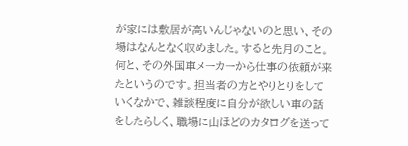が家には敷居が高いんじゃないのと思い、その場はなんとなく収めました。すると先月のこと。何と、その外国車メーカーから仕事の依頼が来たというのです。担当者の方とやりとりをしていくなかで、雑談程度に自分が欲しい車の話をしたらしく、職場に山ほどのカタログを送って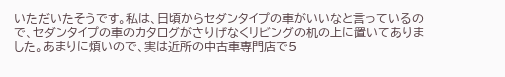いただいたそうです。私は、日頃からセダンタイプの車がいいなと言っているので、セダンタイプの車のカタログがさりげなくリビングの机の上に置いてありました。あまりに煩いので、実は近所の中古車専門店で5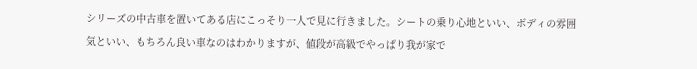シリーズの中古車を置いてある店にこっそり一人で見に行きました。シートの乗り心地といい、ボディの雰囲気といい、もちろん良い車なのはわかりますが、値段が高級でやっぱり我が家で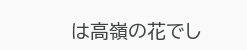は高嶺の花でし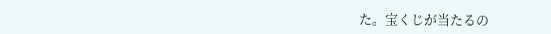た。宝くじが当たるの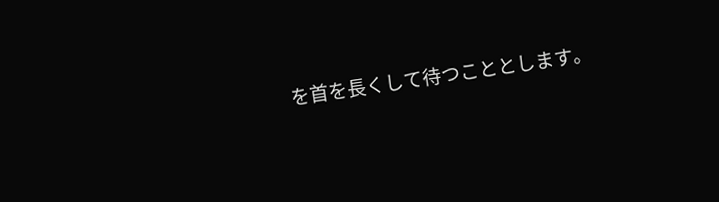を首を長くして待つこととします。